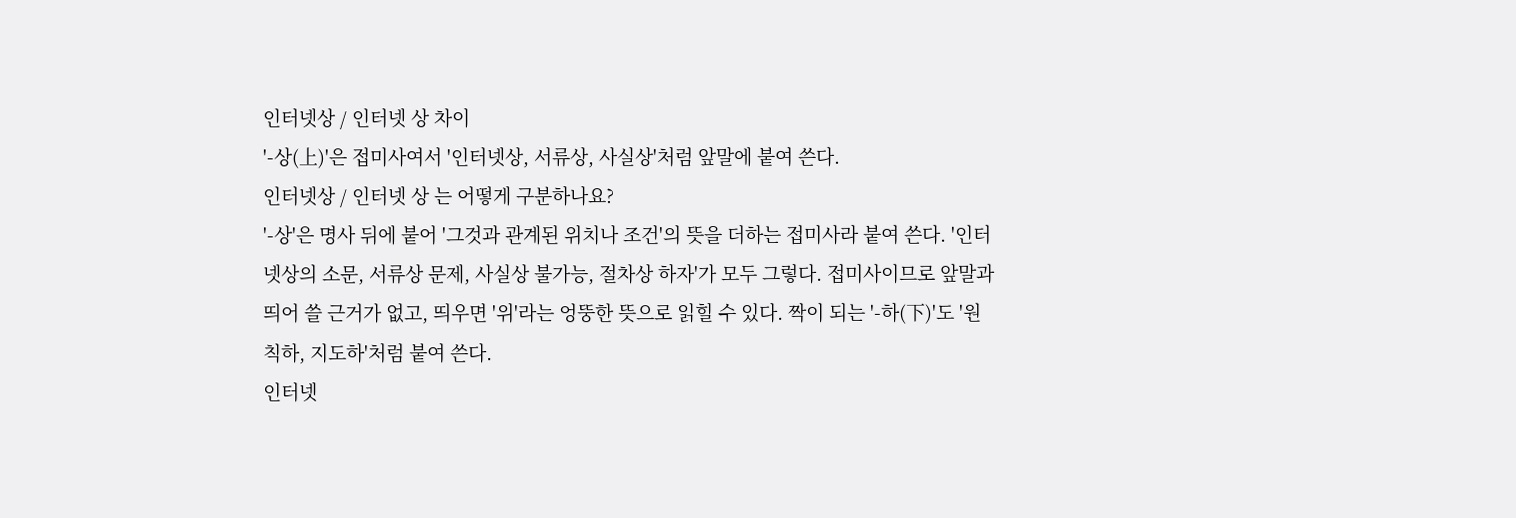인터넷상 / 인터넷 상 차이
'-상(上)'은 접미사여서 '인터넷상, 서류상, 사실상'처럼 앞말에 붙여 쓴다.
인터넷상 / 인터넷 상 는 어떻게 구분하나요?
'-상'은 명사 뒤에 붙어 '그것과 관계된 위치나 조건'의 뜻을 더하는 접미사라 붙여 쓴다. '인터넷상의 소문, 서류상 문제, 사실상 불가능, 절차상 하자'가 모두 그렇다. 접미사이므로 앞말과 띄어 쓸 근거가 없고, 띄우면 '위'라는 엉뚱한 뜻으로 읽힐 수 있다. 짝이 되는 '-하(下)'도 '원칙하, 지도하'처럼 붙여 쓴다.
인터넷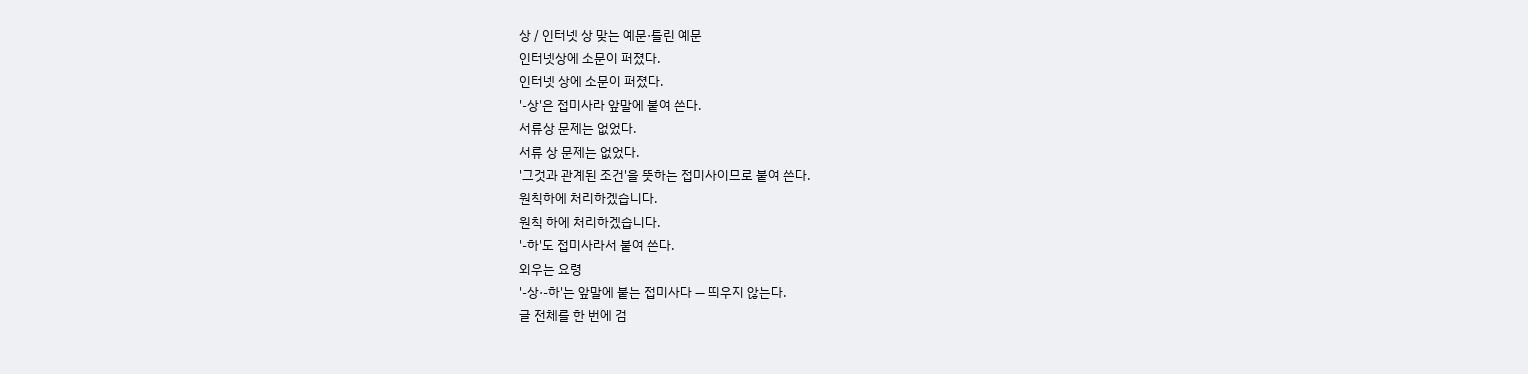상 / 인터넷 상 맞는 예문·틀린 예문
인터넷상에 소문이 퍼졌다.
인터넷 상에 소문이 퍼졌다.
'-상'은 접미사라 앞말에 붙여 쓴다.
서류상 문제는 없었다.
서류 상 문제는 없었다.
'그것과 관계된 조건'을 뜻하는 접미사이므로 붙여 쓴다.
원칙하에 처리하겠습니다.
원칙 하에 처리하겠습니다.
'-하'도 접미사라서 붙여 쓴다.
외우는 요령
'-상·-하'는 앞말에 붙는 접미사다 — 띄우지 않는다.
글 전체를 한 번에 검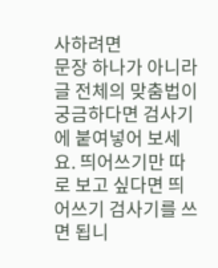사하려면
문장 하나가 아니라 글 전체의 맞춤법이 궁금하다면 검사기에 붙여넣어 보세요. 띄어쓰기만 따로 보고 싶다면 띄어쓰기 검사기를 쓰면 됩니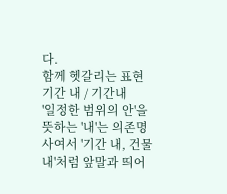다.
함께 헷갈리는 표현
기간 내 / 기간내
'일정한 범위의 안'을 뜻하는 '내'는 의존명사여서 '기간 내, 건물 내'처럼 앞말과 띄어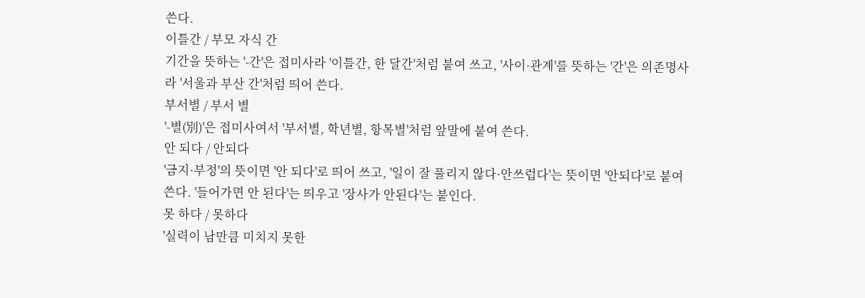쓴다.
이틀간 / 부모 자식 간
기간을 뜻하는 '-간'은 접미사라 '이틀간, 한 달간'처럼 붙여 쓰고, '사이·관계'를 뜻하는 '간'은 의존명사라 '서울과 부산 간'처럼 띄어 쓴다.
부서별 / 부서 별
'-별(別)'은 접미사여서 '부서별, 학년별, 항목별'처럼 앞말에 붙여 쓴다.
안 되다 / 안되다
'금지·부정'의 뜻이면 '안 되다'로 띄어 쓰고, '일이 잘 풀리지 않다·안쓰럽다'는 뜻이면 '안되다'로 붙여 쓴다. '들어가면 안 된다'는 띄우고 '장사가 안된다'는 붙인다.
못 하다 / 못하다
'실력이 남만큼 미치지 못한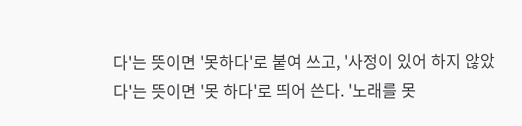다'는 뜻이면 '못하다'로 붙여 쓰고, '사정이 있어 하지 않았다'는 뜻이면 '못 하다'로 띄어 쓴다. '노래를 못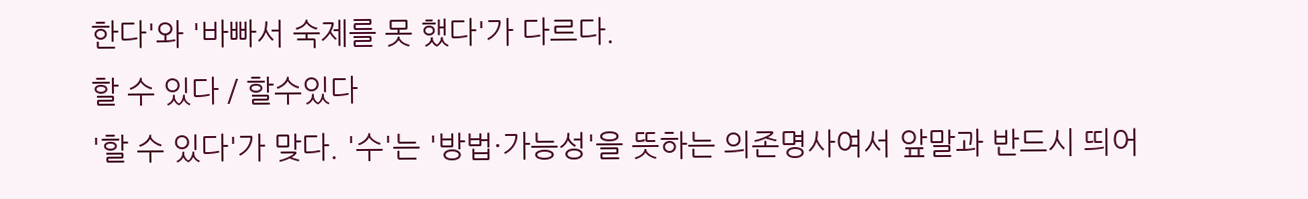한다'와 '바빠서 숙제를 못 했다'가 다르다.
할 수 있다 / 할수있다
'할 수 있다'가 맞다. '수'는 '방법·가능성'을 뜻하는 의존명사여서 앞말과 반드시 띄어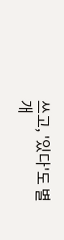쓰고, '있다'도 별개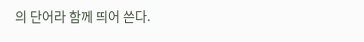의 단어라 함께 띄어 쓴다.